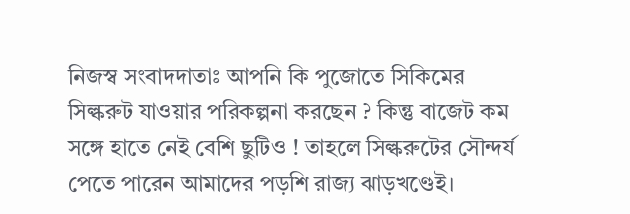নিজস্ব সংবাদদাতাঃ আপনি কি পুজোতে সিকিমের সিল্করুট যাওয়ার পরিকল্পনা করছেন ? কিন্তু বাজেট কম সঙ্গে হাতে নেই বেশি ছুটিও ! তাহলে সিল্করুটের সৌন্দর্য পেতে পারেন আমাদের পড়শি রাজ্য ঝাড়খণ্ডেই।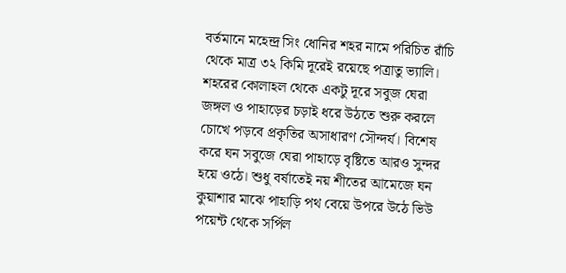বর্তমানে মহেন্দ্র সিং ধোনির শহর নামে পরিচিত রাঁচি থেকে মাত্র ৩২ কিমি দূরেই রয়েছে পত্রাতু ভ্যালি।
শহরের কোলাহল থেকে একটু দূরে সবুজ ঘেরা জঙ্গল ও পাহাড়ের চড়াই ধরে উঠতে শুরু করলে চোখে পড়বে প্রকৃতির অসাধারণ সৌন্দর্য। বিশেষ করে ঘন সবুজে ঘেরা পাহাড়ে বৃষ্টিতে আরও সুন্দর হয়ে ওঠে। শুধু বর্ষাতেই নয় শীতের আমেজে ঘন কুয়াশার মাঝে পাহাড়ি পথ বেয়ে উপরে উঠে ভিউ পয়েন্ট থেকে সর্পিল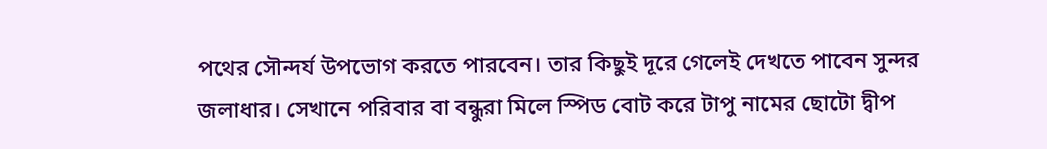পথের সৌন্দর্য উপভোগ করতে পারবেন। তার কিছুই দূরে গেলেই দেখতে পাবেন সুন্দর জলাধার। সেখানে পরিবার বা বন্ধুরা মিলে স্পিড বোট করে টাপু নামের ছোটো দ্বীপ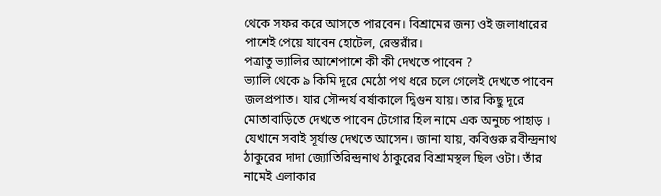থেকে সফর করে আসতে পারবেন। বিশ্রামের জন্য ওই জলাধারের পাশেই পেয়ে যাবেন হোটেল, রেস্তরাঁর।
পত্রাতু ভ্যালির আশেপাশে কী কী দেখতে পাবেন ?
ভ্যালি থেকে ৯ কিমি দূরে মেঠো পথ ধরে চলে গেলেই দেখতে পাবেন জলপ্রপাত। যার সৌন্দর্য বর্ষাকালে দ্বিগুন যায়। তার কিছু দূরে মোতাবাড়িতে দেখতে পাবেন টেগোর হিল নামে এক অনুচ্চ পাহাড় । যেখানে সবাই সূর্যাস্ত দেখতে আসেন। জানা যায়, কবিগুরু রবীন্দ্রনাথ ঠাকুরের দাদা জ্যোতিরিন্দ্রনাথ ঠাকুরের বিশ্রামস্থল ছিল ওটা। তাঁর নামেই এলাকার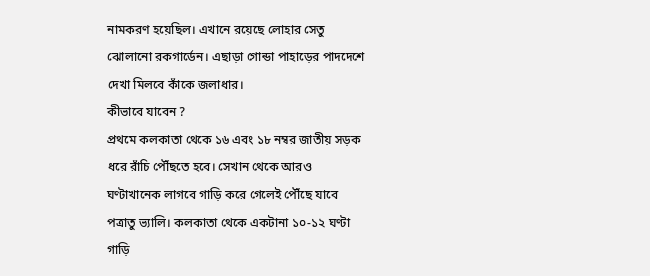নামকরণ হয়েছিল। এখানে রয়েছে লোহার সেতু ঝোলানো রকগার্ডেন। এছাড়া গোন্ডা পাহাড়ের পাদদেশে দেখা মিলবে কাঁকে জলাধার।
কীভাবে যাবেন ?
প্রথমে কলকাতা থেকে ১৬ এবং ১৮ নম্বর জাতীয় সড়ক ধরে রাঁচি পৌঁছতে হবে। সেখান থেকে আরও ঘণ্টাখানেক লাগবে গাড়ি করে গেলেই পৌঁছে যাবে পত্রাতু ভ্যালি। কলকাতা থেকে একটানা ১০-১২ ঘণ্টা গাড়ি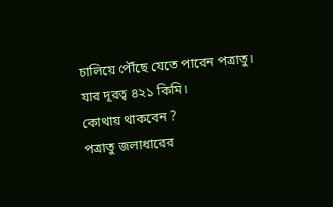চালিয়ে পৌঁছে যেতে পারেন পত্রাতু। যার দূরত্ব ৪২১ কিমি।
কোথায় থাকবেন ?
পত্রাতু জলাধারের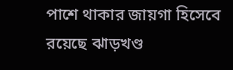পাশে থাকার জায়গা হিসেবে রয়েছে ঝাড়খণ্ড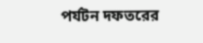পর্যটন দফতরের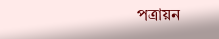পত্রায়ন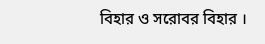বিহার ও সরোবর বিহার ।